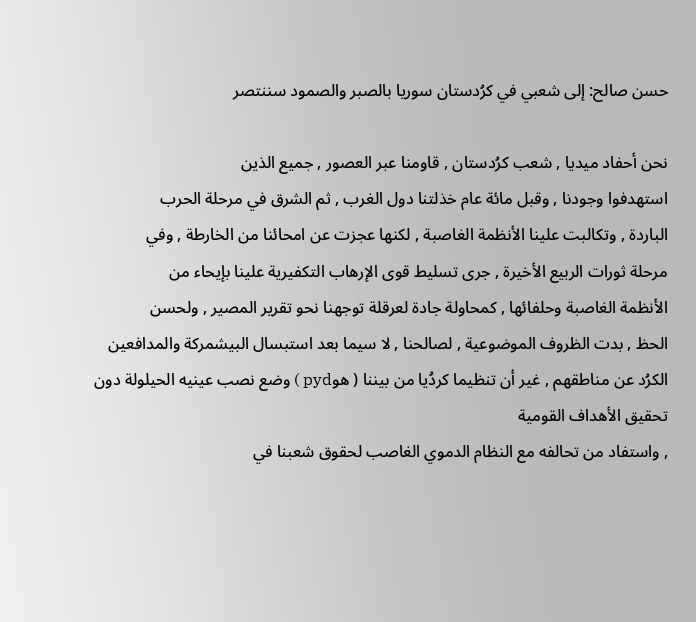حسن صالح: إلى شعبي في كرُدستان سوريا بالصبر والصمود سننتصر

نحن أحفاد ميديا , شعب كرُدستان , قاومنا عبر العصور , جميع الذين
استهدفوا وجودنا , وقبل مائة عام خذلتنا دول الغرب , ثم الشرق في مرحلة الحرب
الباردة , وتكالبت علينا الأنظمة الغاصبة , لكنها عجزت عن امحائنا من الخارطة , وفي
مرحلة ثورات الربيع الأخيرة , جرى تسليط قوى الإرهاب التكفيرية علينا بإيحاء من
الأنظمة الغاصبة وحلفائها , كمحاولة جادة لعرقلة توجهنا نحو تقرير المصير , ولحسن
الحظ , بدت الظروف الموضوعية , لصالحنا , لا سيما بعد استبسال البيشمركة والمدافعين
الكرُد عن مناطقهم , غير أن تنظيما كردُيا من بيننا ( هوpyd ) وضع نصب عينيه الحيلولة دون تحقيق الأهداف القومية
, واستفاد من تحالفه مع النظام الدموي الغاصب لحقوق شعبنا في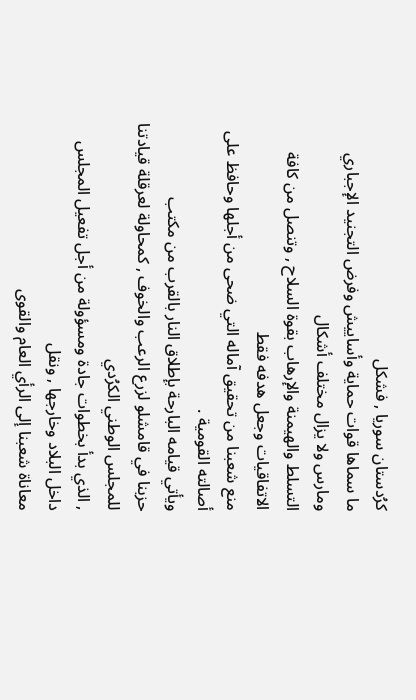كرُدستان سوريا , فشكل
ما سماها قوات حماية وأساييش وفرض التجنيد الإجباري ومارس ولا يزال مختلف أشكال
التسلط والهيمنة والإرهاب بقوة السلاح , وتنصل من كافة الاتفاقيات وجعل هدفه فقط
منع شعبنا من تحقيق آماله التي ضحى من أجلها وحافظ على أصالته القومية .
ويأتي قيامه البارحة بإطلاق النار بالقرب من مكتب
حزبنا في قامشلو لزرع الرعب والخوف , كمحاولة لعرقلة قيادتنا للمجلس الوطني الكرُدي
, الذي بدأ بخطوات جادة ومسؤولة من أجل تفعيل المجلس داخل البلاد وخارجها , ونقل
معاناة شعبنا إلى الرأي العام والقوى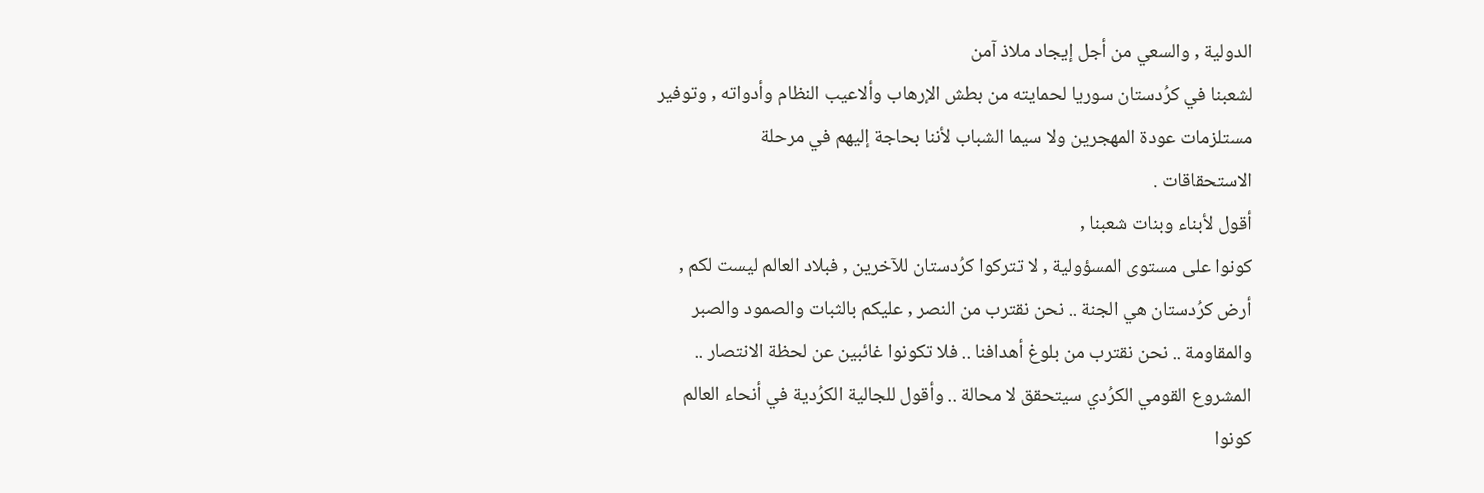الدولية , والسعي من أجل إيجاد ملاذ آمن
لشعبنا في كرُدستان سوريا لحمايته من بطش الإرهاب وألاعيب النظام وأدواته , وتوفير
مستلزمات عودة المهجرين ولا سيما الشباب لأننا بحاجة إليهم في مرحلة
الاستحقاقات .
أقول لأبناء وبنات شعبنا ,
كونوا على مستوى المسؤولية , لا تتركوا كرُدستان للآخرين , فبلاد العالم ليست لكم ,
أرض كرُدستان هي الجنة .. نحن نقترب من النصر , عليكم بالثبات والصمود والصبر
والمقاومة .. نحن نقترب من بلوغ أهدافنا .. فلا تكونوا غائبين عن لحظة الانتصار ..
المشروع القومي الكرُدي سيتحقق لا محالة .. وأقول للجالية الكرُدية في أنحاء العالم
كونوا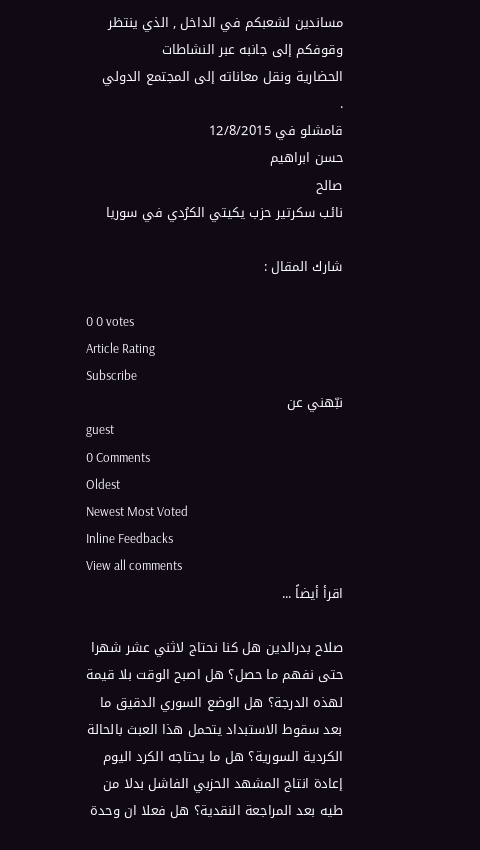مساندين لشعبكم في الداخل , الذي ينتظر وقوفكم إلى جانبه عبر النشاطات
الحضارية ونقل معاناته إلى المجتمع الدولي
.
قامشلو في 12/8/2015
حسن ابراهيم
صالح
نائب سكرتير حزب يكيتي الكرُدي في سوريا

شارك المقال :

0 0 votes
Article Rating
Subscribe
نبّهني عن
guest
0 Comments
Oldest
Newest Most Voted
Inline Feedbacks
View all comments
اقرأ أيضاً ...

صلاح بدرالدين هل كنا نحتاج لاثني عشر شهرا حتى نفهم ما حصل؟ هل اصبح الوقت بلا قيمة لهذه الدرجة؟ هل الوضع السوري الدقيق ما بعد سقوط الاستبداد يتحمل هذا العبث بالحالة الكردية السورية؟ هل ما يحتاجه الكرد اليوم إعادة انتاج المشهد الحزبي الفاشل بدلا من طيه بعد المراجعة النقدية؟ هل فعلا ان وحدة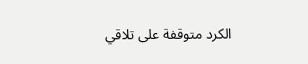الكرد متوقفة على تلاقي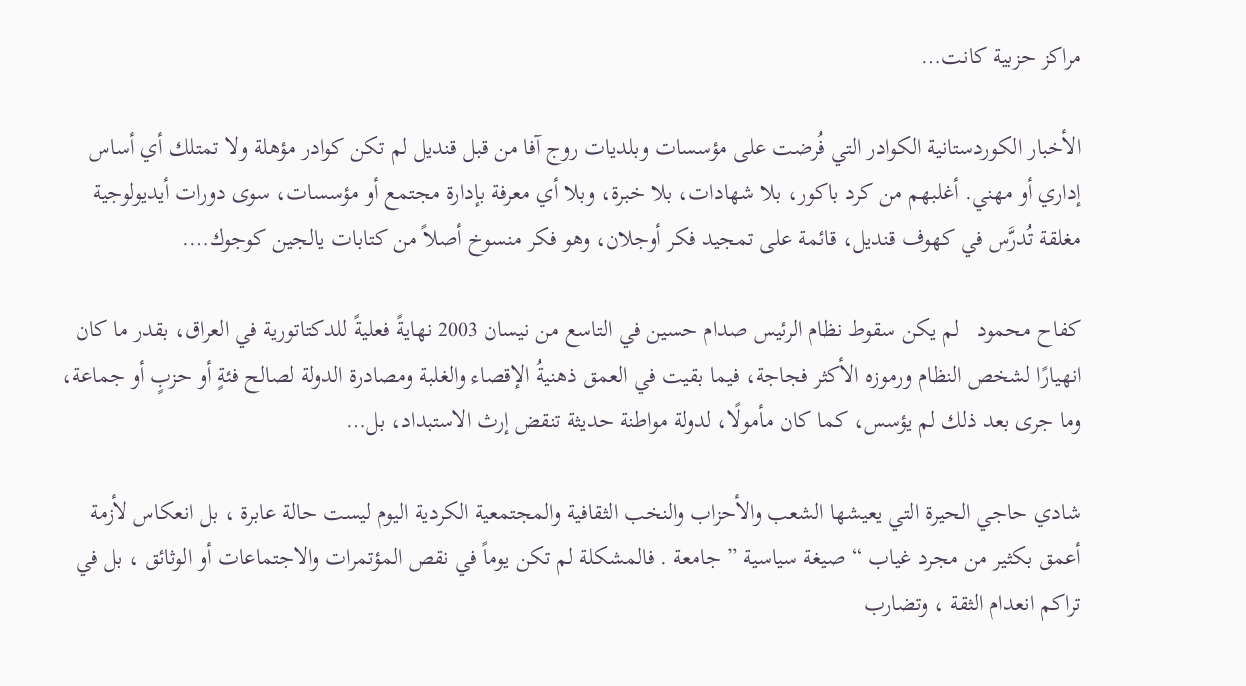مراكز حزبية كانت…

الأخبار الكوردستانية الكوادر التي فُرضت على مؤسسات وبلديات روج آفا من قبل قنديل لم تكن كوادر مؤهلة ولا تمتلك أي أساس إداري أو مهني. أغلبهم من كرد باكور، بلا شهادات، بلا خبرة، وبلا أي معرفة بإدارة مجتمع أو مؤسسات، سوى دورات أيديولوجية مغلقة تُدرَّس في كهوف قنديل، قائمة على تمجيد فكر أوجلان، وهو فكر منسوخ أصلاً من كتابات يالجين كوجوك….

كفاح محمود   لم يكن سقوط نظام الرئيس صدام حسين في التاسع من نيسان 2003 نهايةً فعليةً للدكتاتورية في العراق، بقدر ما كان انهيارًا لشخص النظام ورموزه الأكثر فجاجة، فيما بقيت في العمق ذهنيةُ الإقصاء والغلبة ومصادرة الدولة لصالح فئةٍ أو حزبٍ أو جماعة، وما جرى بعد ذلك لم يؤسس، كما كان مأمولًا، لدولة مواطنة حديثة تنقض إرث الاستبداد، بل…

شادي حاجي الحيرة التي يعيشها الشعب والأحزاب والنخب الثقافية والمجتمعية الكردية اليوم ليست حالة عابرة ، بل انعكاس لأزمة أعمق بكثير من مجرد غياب “ صيغة سياسية ” جامعة . فالمشكلة لم تكن يوماً في نقص المؤتمرات والاجتماعات أو الوثائق ، بل في تراكم انعدام الثقة ، وتضارب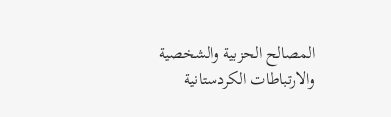المصالح الحزبية والشخصية والارتباطات الكردستانية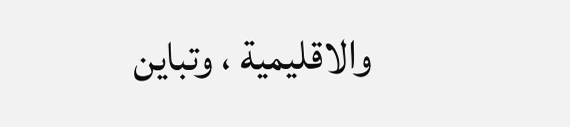والاقليمية ، وتباين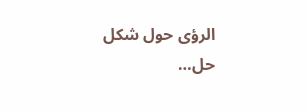الرؤى حول شكل حل…